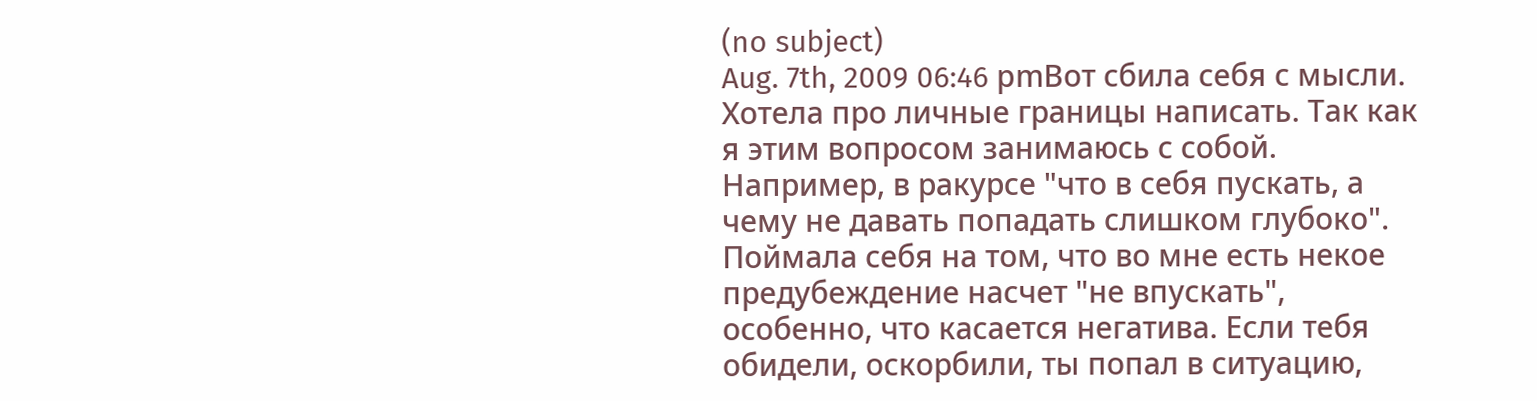(no subject)
Aug. 7th, 2009 06:46 pmВот сбила себя с мысли. Хотела про личные границы написать. Так как я этим вопросом занимаюсь с собой.
Например, в ракурсе "что в себя пускать, а чему не давать попадать слишком глубоко". Поймала себя на том, что во мне есть некое предубеждение насчет "не впускать", особенно, что касается негатива. Если тебя обидели, оскорбили, ты попал в ситуацию,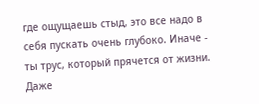где ощущаешь стыд, это все надо в себя пускать очень глубоко. Иначе - ты трус, который прячется от жизни. Даже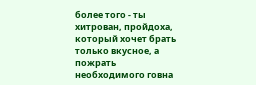более того - ты хитрован, пройдоха, который хочет брать только вкусное, а пожрать необходимого говна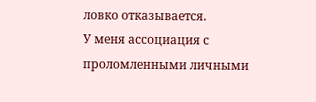ловко отказывается.
У меня ассоциация с проломленными личными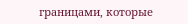границами, которые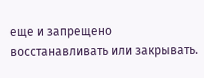еще и запрещено восстанавливать или закрывать.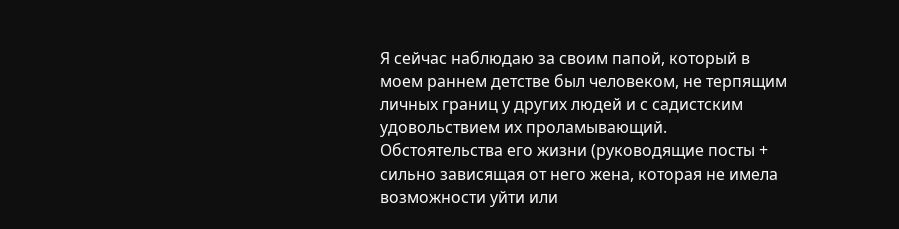Я сейчас наблюдаю за своим папой, который в моем раннем детстве был человеком, не терпящим личных границ у других людей и с садистским удовольствием их проламывающий. Обстоятельства его жизни (руководящие посты + сильно зависящая от него жена, которая не имела возможности уйти или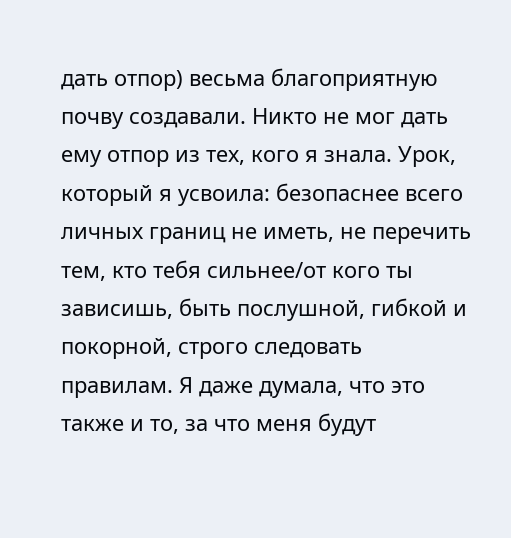дать отпор) весьма благоприятную почву создавали. Никто не мог дать ему отпор из тех, кого я знала. Урок, который я усвоила: безопаснее всего личных границ не иметь, не перечить тем, кто тебя сильнее/от кого ты зависишь, быть послушной, гибкой и покорной, строго следовать правилам. Я даже думала, что это также и то, за что меня будут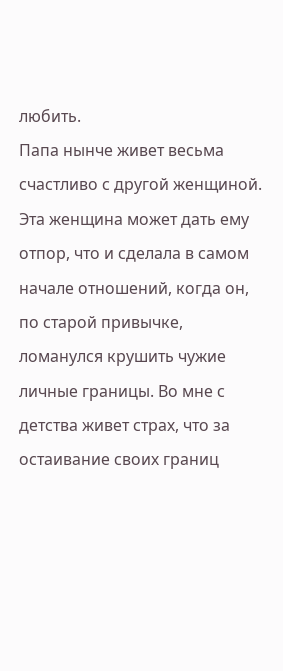любить.
Папа нынче живет весьма счастливо с другой женщиной. Эта женщина может дать ему отпор, что и сделала в самом начале отношений, когда он, по старой привычке, ломанулся крушить чужие личные границы. Во мне с детства живет страх, что за остаивание своих границ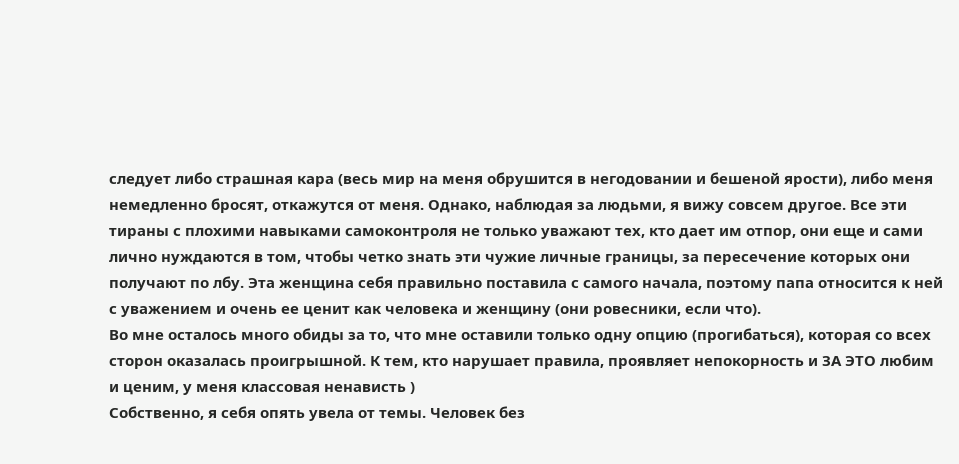следует либо страшная кара (весь мир на меня обрушится в негодовании и бешеной ярости), либо меня немедленно бросят, откажутся от меня. Однако, наблюдая за людьми, я вижу совсем другое. Все эти тираны с плохими навыками самоконтроля не только уважают тех, кто дает им отпор, они еще и сами лично нуждаются в том, чтобы четко знать эти чужие личные границы, за пересечение которых они получают по лбу. Эта женщина себя правильно поставила с самого начала, поэтому папа относится к ней с уважением и очень ее ценит как человека и женщину (они ровесники, если что).
Во мне осталось много обиды за то, что мне оставили только одну опцию (прогибаться), которая со всех сторон оказалась проигрышной. К тем, кто нарушает правила, проявляет непокорность и ЗА ЭТО любим и ценим, у меня классовая ненависть )
Собственно, я себя опять увела от темы. Человек без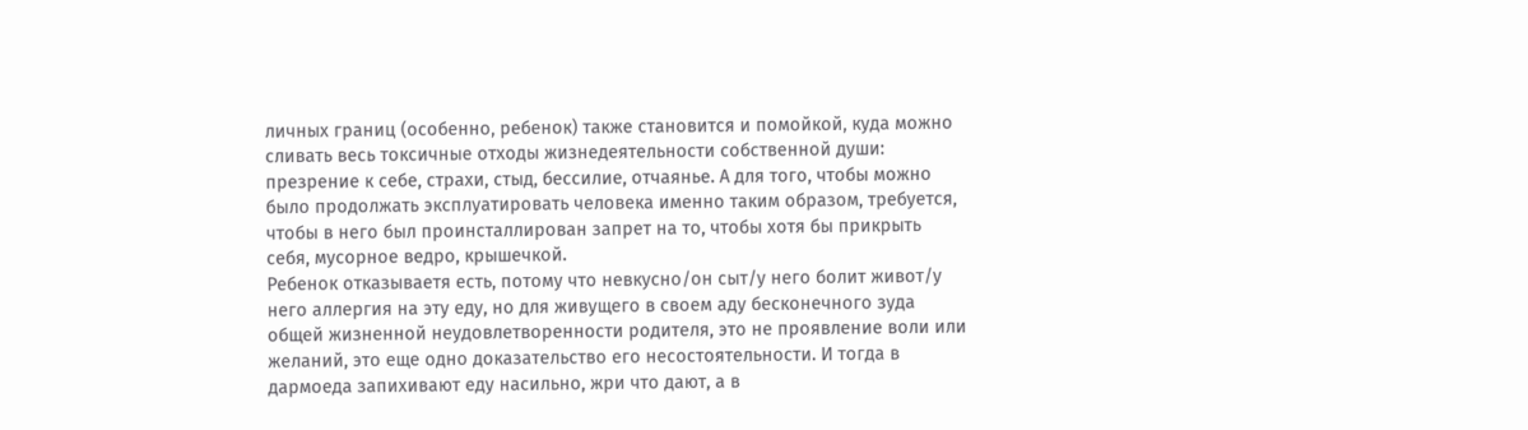личных границ (особенно, ребенок) также становится и помойкой, куда можно сливать весь токсичные отходы жизнедеятельности собственной души: презрение к себе, страхи, стыд, бессилие, отчаянье. А для того, чтобы можно было продолжать эксплуатировать человека именно таким образом, требуется, чтобы в него был проинсталлирован запрет на то, чтобы хотя бы прикрыть себя, мусорное ведро, крышечкой.
Ребенок отказываетя есть, потому что невкусно/он сыт/у него болит живот/у него аллергия на эту еду, но для живущего в своем аду бесконечного зуда общей жизненной неудовлетворенности родителя, это не проявление воли или желаний, это еще одно доказательство его несостоятельности. И тогда в дармоеда запихивают еду насильно, жри что дают, а в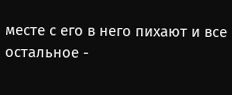месте с его в него пихают и все остальное -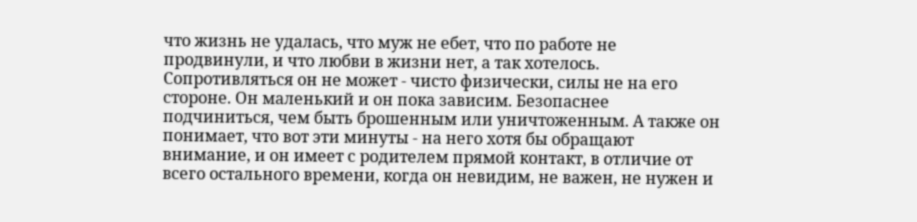что жизнь не удалась, что муж не ебет, что по работе не продвинули, и что любви в жизни нет, а так хотелось.
Сопротивляться он не может - чисто физически, силы не на его стороне. Он маленький и он пока зависим. Безопаснее подчиниться, чем быть брошенным или уничтоженным. А также он понимает, что вот эти минуты - на него хотя бы обращают внимание, и он имеет с родителем прямой контакт, в отличие от всего остального времени, когда он невидим, не важен, не нужен и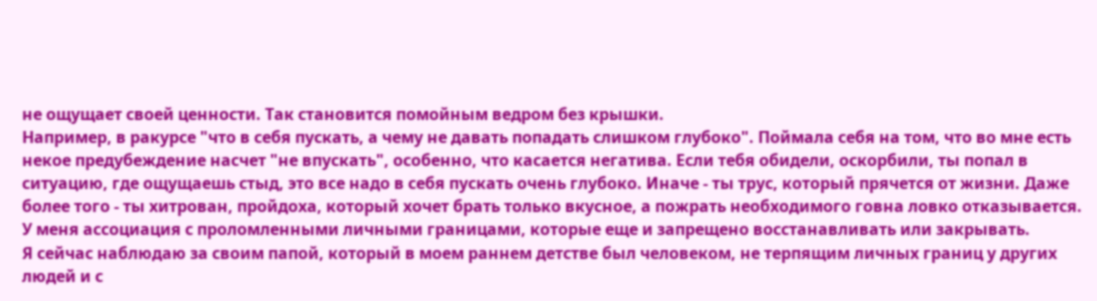не ощущает своей ценности. Так становится помойным ведром без крышки.
Например, в ракурсе "что в себя пускать, а чему не давать попадать слишком глубоко". Поймала себя на том, что во мне есть некое предубеждение насчет "не впускать", особенно, что касается негатива. Если тебя обидели, оскорбили, ты попал в ситуацию, где ощущаешь стыд, это все надо в себя пускать очень глубоко. Иначе - ты трус, который прячется от жизни. Даже более того - ты хитрован, пройдоха, который хочет брать только вкусное, а пожрать необходимого говна ловко отказывается.
У меня ассоциация с проломленными личными границами, которые еще и запрещено восстанавливать или закрывать.
Я сейчас наблюдаю за своим папой, который в моем раннем детстве был человеком, не терпящим личных границ у других людей и с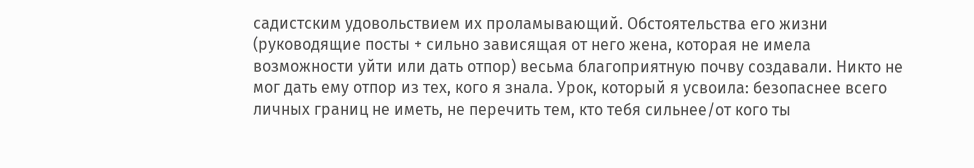садистским удовольствием их проламывающий. Обстоятельства его жизни (руководящие посты + сильно зависящая от него жена, которая не имела возможности уйти или дать отпор) весьма благоприятную почву создавали. Никто не мог дать ему отпор из тех, кого я знала. Урок, который я усвоила: безопаснее всего личных границ не иметь, не перечить тем, кто тебя сильнее/от кого ты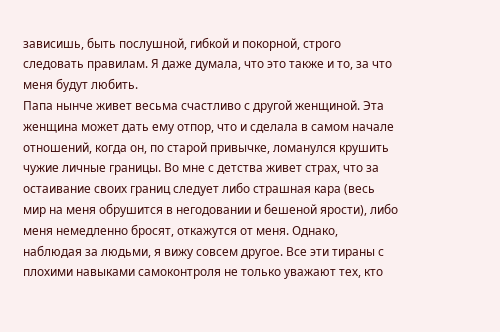зависишь, быть послушной, гибкой и покорной, строго следовать правилам. Я даже думала, что это также и то, за что меня будут любить.
Папа нынче живет весьма счастливо с другой женщиной. Эта женщина может дать ему отпор, что и сделала в самом начале отношений, когда он, по старой привычке, ломанулся крушить чужие личные границы. Во мне с детства живет страх, что за остаивание своих границ следует либо страшная кара (весь мир на меня обрушится в негодовании и бешеной ярости), либо меня немедленно бросят, откажутся от меня. Однако, наблюдая за людьми, я вижу совсем другое. Все эти тираны с плохими навыками самоконтроля не только уважают тех, кто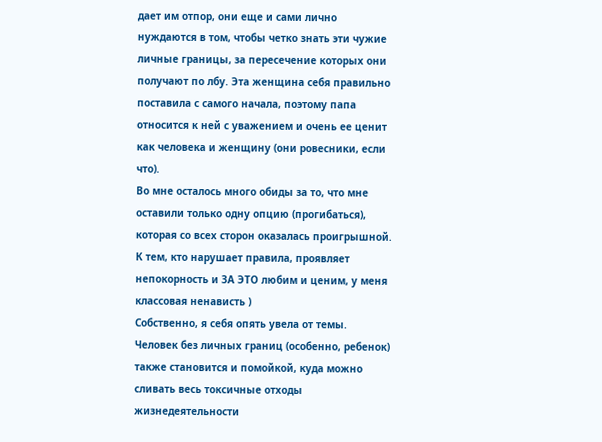дает им отпор, они еще и сами лично нуждаются в том, чтобы четко знать эти чужие личные границы, за пересечение которых они получают по лбу. Эта женщина себя правильно поставила с самого начала, поэтому папа относится к ней с уважением и очень ее ценит как человека и женщину (они ровесники, если что).
Во мне осталось много обиды за то, что мне оставили только одну опцию (прогибаться), которая со всех сторон оказалась проигрышной. К тем, кто нарушает правила, проявляет непокорность и ЗА ЭТО любим и ценим, у меня классовая ненависть )
Собственно, я себя опять увела от темы. Человек без личных границ (особенно, ребенок) также становится и помойкой, куда можно сливать весь токсичные отходы жизнедеятельности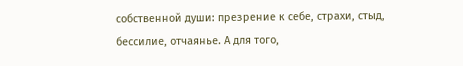собственной души: презрение к себе, страхи, стыд, бессилие, отчаянье. А для того,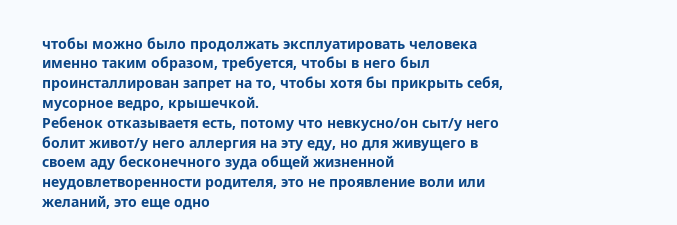чтобы можно было продолжать эксплуатировать человека именно таким образом, требуется, чтобы в него был проинсталлирован запрет на то, чтобы хотя бы прикрыть себя, мусорное ведро, крышечкой.
Ребенок отказываетя есть, потому что невкусно/он сыт/у него болит живот/у него аллергия на эту еду, но для живущего в своем аду бесконечного зуда общей жизненной неудовлетворенности родителя, это не проявление воли или желаний, это еще одно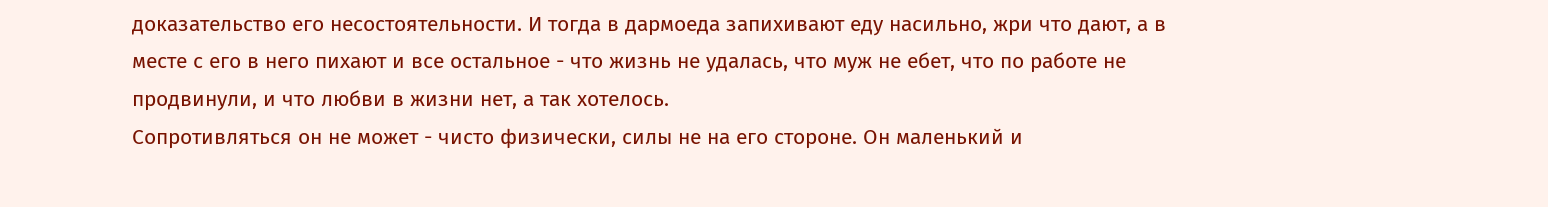доказательство его несостоятельности. И тогда в дармоеда запихивают еду насильно, жри что дают, а в месте с его в него пихают и все остальное - что жизнь не удалась, что муж не ебет, что по работе не продвинули, и что любви в жизни нет, а так хотелось.
Сопротивляться он не может - чисто физически, силы не на его стороне. Он маленький и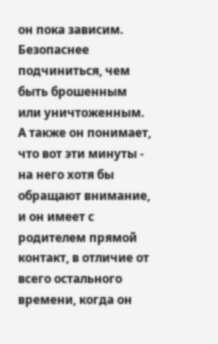он пока зависим. Безопаснее подчиниться, чем быть брошенным или уничтоженным. А также он понимает, что вот эти минуты - на него хотя бы обращают внимание, и он имеет с родителем прямой контакт, в отличие от всего остального времени, когда он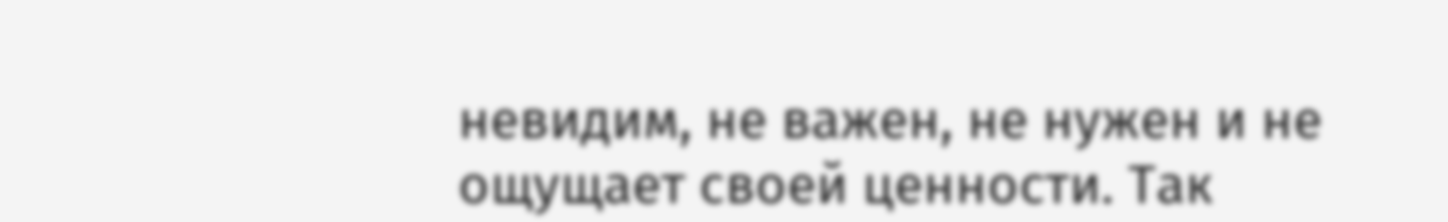невидим, не важен, не нужен и не ощущает своей ценности. Так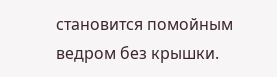становится помойным ведром без крышки.